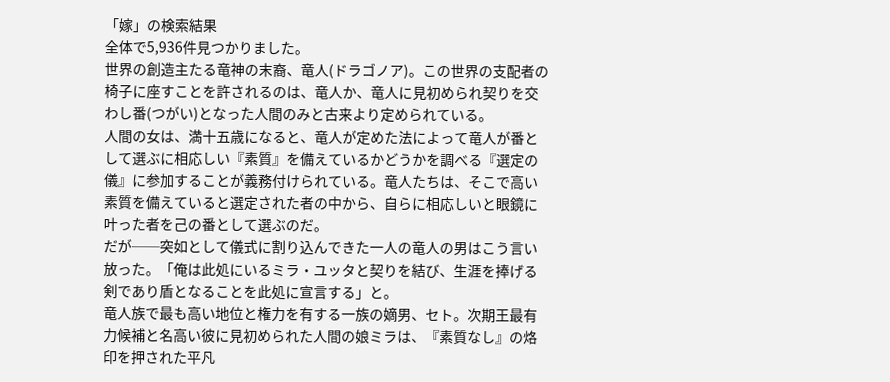「嫁」の検索結果
全体で5,936件見つかりました。
世界の創造主たる竜神の末裔、竜人(ドラゴノア)。この世界の支配者の椅子に座すことを許されるのは、竜人か、竜人に見初められ契りを交わし番(つがい)となった人間のみと古来より定められている。
人間の女は、満十五歳になると、竜人が定めた法によって竜人が番として選ぶに相応しい『素質』を備えているかどうかを調べる『選定の儀』に参加することが義務付けられている。竜人たちは、そこで高い素質を備えていると選定された者の中から、自らに相応しいと眼鏡に叶った者を己の番として選ぶのだ。
だが──突如として儀式に割り込んできた一人の竜人の男はこう言い放った。「俺は此処にいるミラ・ユッタと契りを結び、生涯を捧げる剣であり盾となることを此処に宣言する」と。
竜人族で最も高い地位と権力を有する一族の嫡男、セト。次期王最有力候補と名高い彼に見初められた人間の娘ミラは、『素質なし』の烙印を押された平凡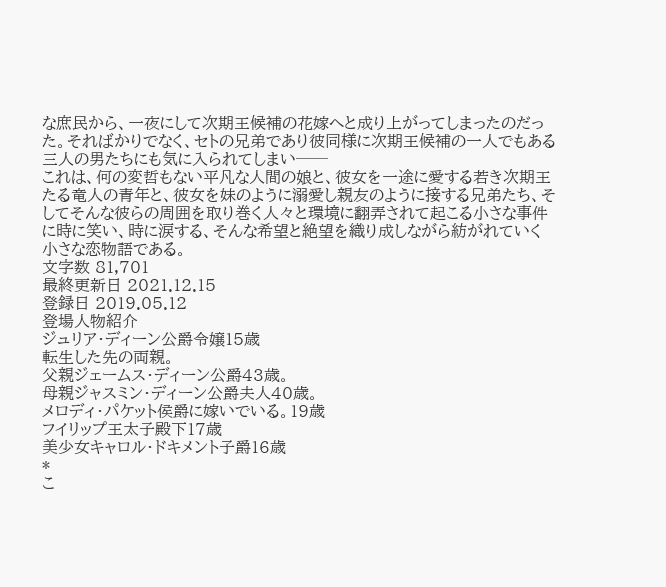な庶民から、一夜にして次期王候補の花嫁へと成り上がってしまったのだった。そればかりでなく、セトの兄弟であり彼同様に次期王候補の一人でもある三人の男たちにも気に入られてしまい──
これは、何の変哲もない平凡な人間の娘と、彼女を一途に愛する若き次期王たる竜人の青年と、彼女を妹のように溺愛し親友のように接する兄弟たち、そしてそんな彼らの周囲を取り巻く人々と環境に翻弄されて起こる小さな事件に時に笑い、時に涙する、そんな希望と絶望を織り成しながら紡がれていく小さな恋物語である。
文字数 81,701
最終更新日 2021.12.15
登録日 2019.05.12
登場人物紹介
ジュリア・ディーン公爵令嬢15歳
転生した先の両親。
父親ジェームス・ディーン公爵43歳。
母親ジャスミン・ディーン公爵夫人40歳。
メロディ・パケット侯爵に嫁いでいる。19歳
フイリップ王太子殿下17歳
美少女キャロル・ドキメント子爵16歳
*
こ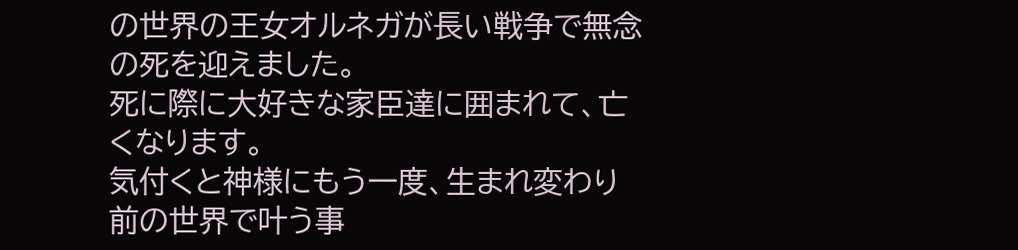の世界の王女オルネガが長い戦争で無念の死を迎えました。
死に際に大好きな家臣達に囲まれて、亡くなります。
気付くと神様にもう一度、生まれ変わり前の世界で叶う事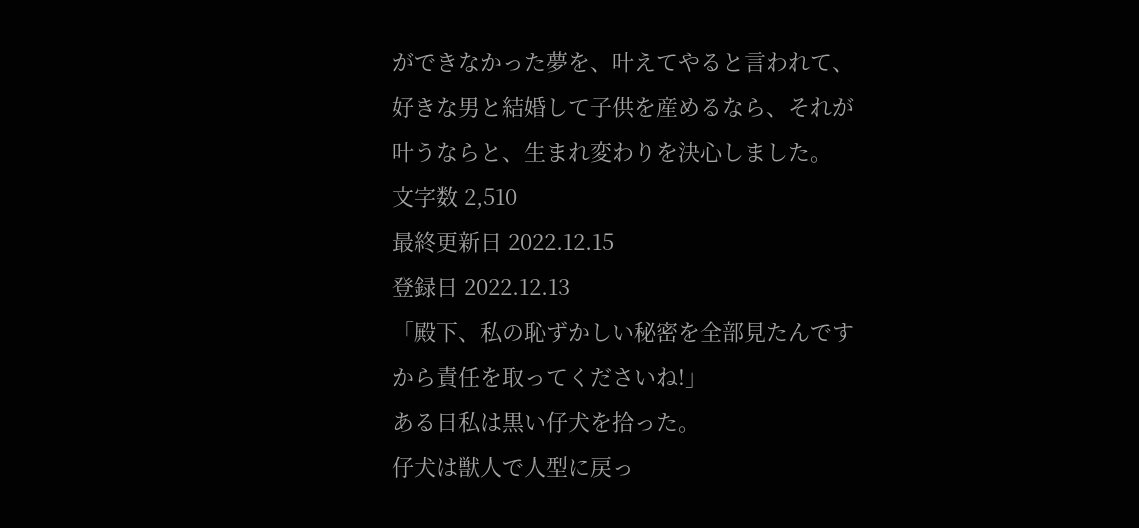ができなかった夢を、叶えてやると言われて、好きな男と結婚して子供を産めるなら、それが叶うならと、生まれ変わりを決心しました。
文字数 2,510
最終更新日 2022.12.15
登録日 2022.12.13
「殿下、私の恥ずかしい秘密を全部見たんですから責任を取ってくださいね!」
ある日私は黒い仔犬を拾った。
仔犬は獣人で人型に戻っ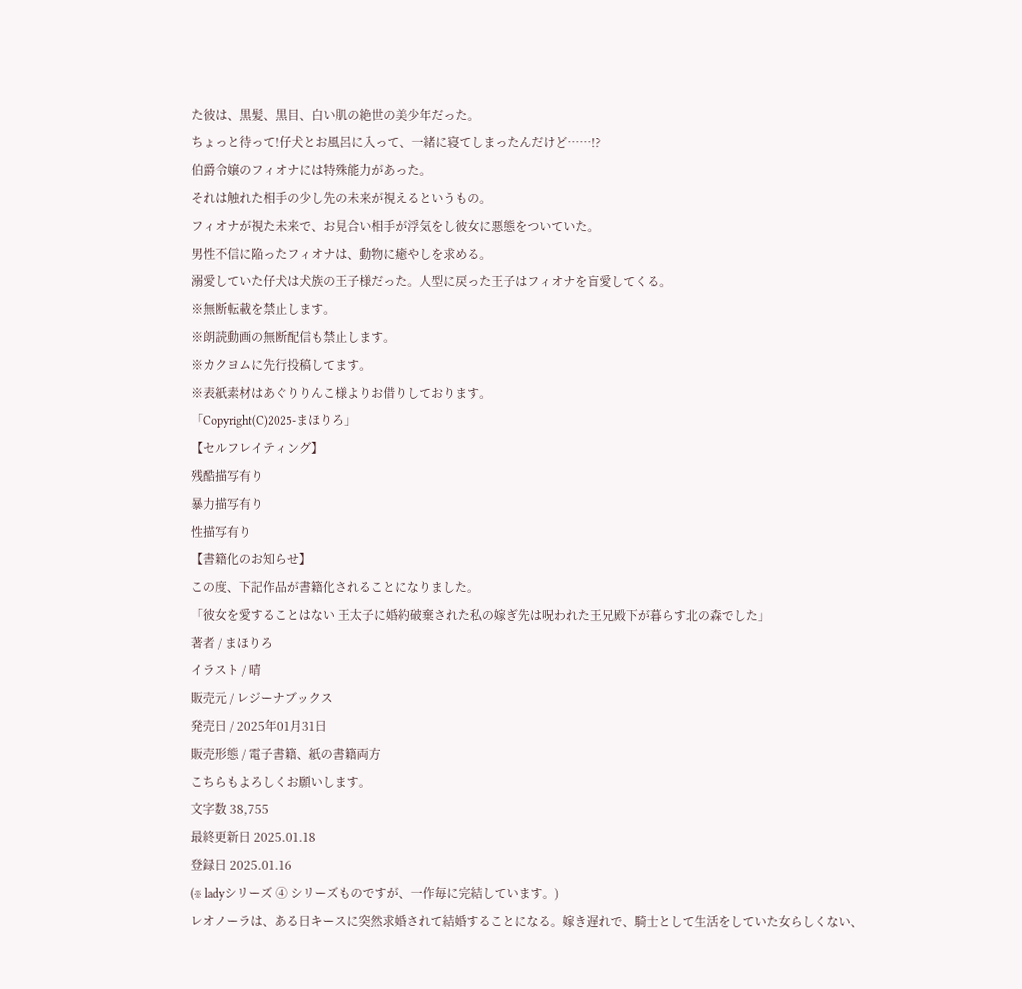た彼は、黒髪、黒目、白い肌の絶世の美少年だった。
ちょっと待って!仔犬とお風呂に入って、一緒に寝てしまったんだけど……!?
伯爵令嬢のフィオナには特殊能力があった。
それは触れた相手の少し先の未来が視えるというもの。
フィオナが視た未来で、お見合い相手が浮気をし彼女に悪態をついていた。
男性不信に陥ったフィオナは、動物に癒やしを求める。
溺愛していた仔犬は犬族の王子様だった。人型に戻った王子はフィオナを盲愛してくる。
※無断転載を禁止します。
※朗読動画の無断配信も禁止します。
※カクヨムに先行投稿してます。
※表紙素材はあぐりりんこ様よりお借りしております。
「Copyright(C)2025-まほりろ」
【セルフレイティング】
残酷描写有り
暴力描写有り
性描写有り
【書籍化のお知らせ】
この度、下記作品が書籍化されることになりました。
「彼女を愛することはない 王太子に婚約破棄された私の嫁ぎ先は呪われた王兄殿下が暮らす北の森でした」
著者 / まほりろ
イラスト / 晴
販売元 / レジーナブックス
発売日 / 2025年01月31日
販売形態 / 電子書籍、紙の書籍両方
こちらもよろしくお願いします。
文字数 38,755
最終更新日 2025.01.18
登録日 2025.01.16
(※ ladyシリーズ ④ シリーズものですが、一作毎に完結しています。)
レオノーラは、ある日キースに突然求婚されて結婚することになる。嫁き遅れで、騎士として生活をしていた女らしくない、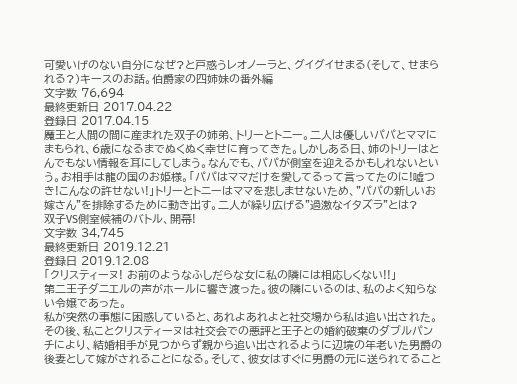可愛いげのない自分になぜ?と戸惑うレオノーラと、グイグイせまる(そして、せまられる?)キースのお話。伯爵家の四姉妹の番外編
文字数 76,694
最終更新日 2017.04.22
登録日 2017.04.15
魔王と人間の間に産まれた双子の姉弟、トリーとトニー。二人は優しいパパとママにまもられ、6歳になるまでぬくぬく幸せに育ってきた。しかしある日、姉のトリーはとんでもない情報を耳にしてしまう。なんでも、パパが側室を迎えるかもしれないという。お相手は龍の国のお姫様。「パパはママだけを愛してるって言ってたのに!嘘つき!こんなの許せない!」トリーとトニーはママを悲しませないため、"パパの新しいお嫁さん"を排除するために動き出す。二人が繰り広げる"過激なイタズラ"とは?
双子VS側室候補のバトル、開幕!
文字数 34,745
最終更新日 2019.12.21
登録日 2019.12.08
「クリスティーヌ! お前のようなふしだらな女に私の隣には相応しくない!!」
第二王子ダニエルの声がホールに響き渡った。彼の隣にいるのは、私のよく知らない令嬢であった。
私が突然の事態に困惑していると、あれよあれよと社交場から私は追い出された。その後、私ことクリスティーヌは社交会での悪評と王子との婚約破棄のダブルパンチにより、結婚相手が見つからず親から追い出されるように辺境の年老いた男爵の後妻として嫁がされることになる。そして、彼女はすぐに男爵の元に送られてること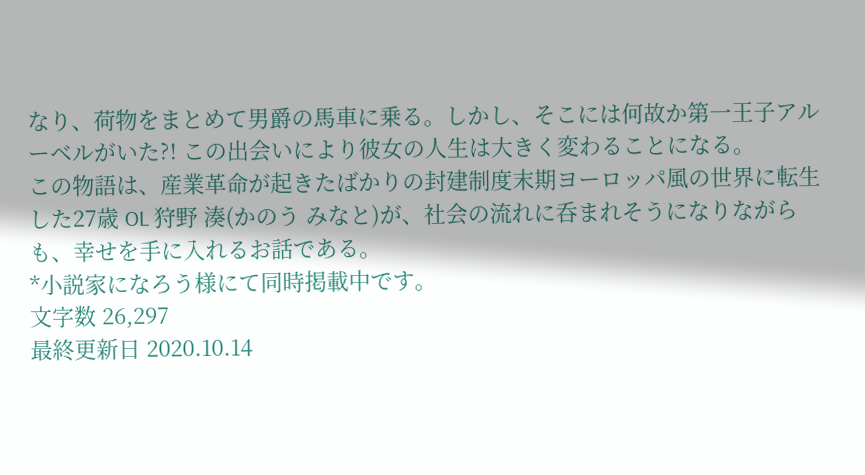なり、荷物をまとめて男爵の馬車に乗る。しかし、そこには何故か第一王子アルーベルがいた?! この出会いにより彼女の人生は大きく変わることになる。
この物語は、産業革命が起きたばかりの封建制度末期ヨーロッパ風の世界に転生した27歳 OL 狩野 湊(かのう みなと)が、社会の流れに呑まれそうになりながらも、幸せを手に入れるお話である。
*小説家になろう様にて同時掲載中です。
文字数 26,297
最終更新日 2020.10.14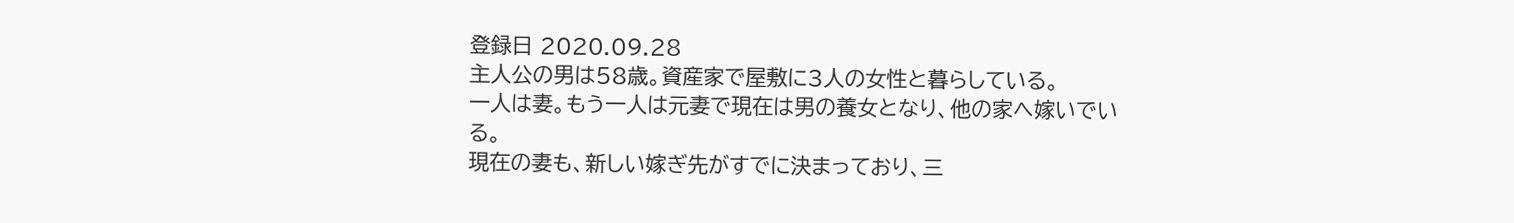登録日 2020.09.28
主人公の男は58歳。資産家で屋敷に3人の女性と暮らしている。
一人は妻。もう一人は元妻で現在は男の養女となり、他の家へ嫁いでいる。
現在の妻も、新しい嫁ぎ先がすでに決まっており、三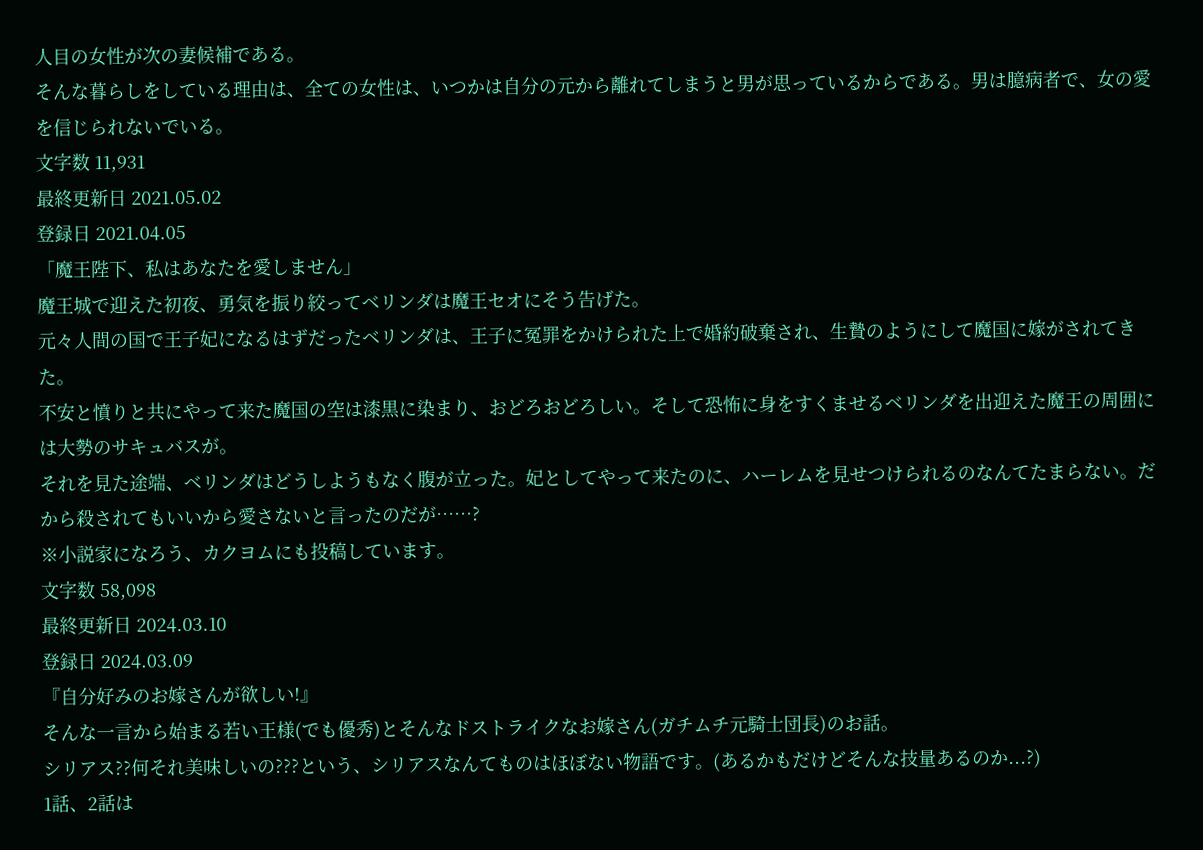人目の女性が次の妻候補である。
そんな暮らしをしている理由は、全ての女性は、いつかは自分の元から離れてしまうと男が思っているからである。男は臆病者で、女の愛を信じられないでいる。
文字数 11,931
最終更新日 2021.05.02
登録日 2021.04.05
「魔王陛下、私はあなたを愛しません」
魔王城で迎えた初夜、勇気を振り絞ってベリンダは魔王セオにそう告げた。
元々人間の国で王子妃になるはずだったベリンダは、王子に冤罪をかけられた上で婚約破棄され、生贄のようにして魔国に嫁がされてきた。
不安と憤りと共にやって来た魔国の空は漆黒に染まり、おどろおどろしい。そして恐怖に身をすくませるベリンダを出迎えた魔王の周囲には大勢のサキュバスが。
それを見た途端、ベリンダはどうしようもなく腹が立った。妃としてやって来たのに、ハーレムを見せつけられるのなんてたまらない。だから殺されてもいいから愛さないと言ったのだが……?
※小説家になろう、カクヨムにも投稿しています。
文字数 58,098
最終更新日 2024.03.10
登録日 2024.03.09
『自分好みのお嫁さんが欲しい!』
そんな一言から始まる若い王様(でも優秀)とそんなドストライクなお嫁さん(ガチムチ元騎士団長)のお話。
シリアス??何それ美味しいの???という、シリアスなんてものはほぼない物語です。(あるかもだけどそんな技量あるのか...?)
1話、2話は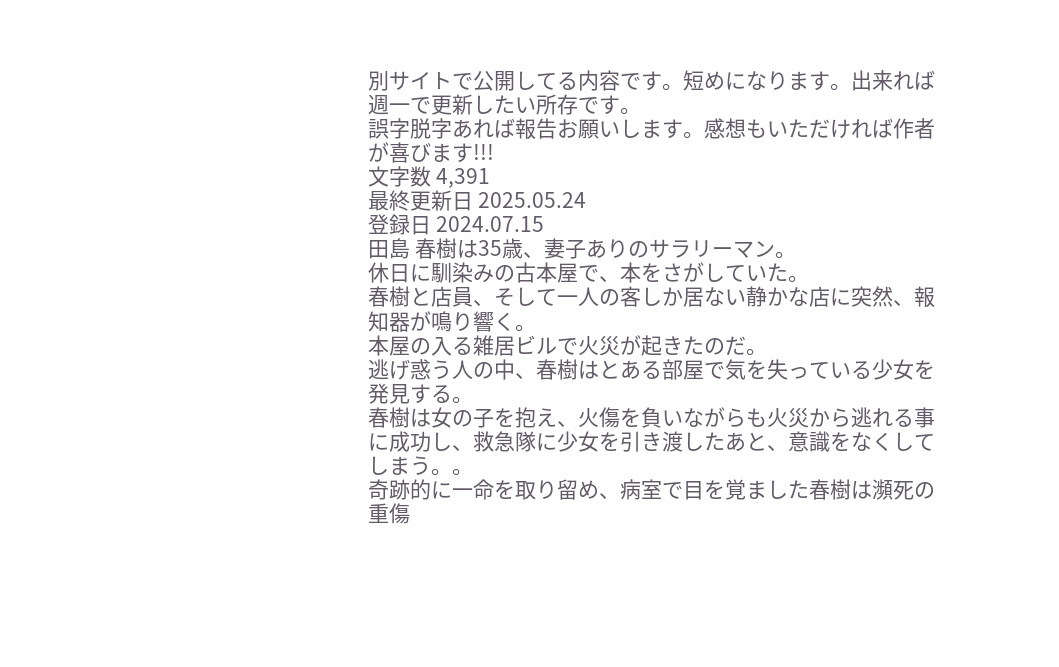別サイトで公開してる内容です。短めになります。出来れば週一で更新したい所存です。
誤字脱字あれば報告お願いします。感想もいただければ作者が喜びます!!!
文字数 4,391
最終更新日 2025.05.24
登録日 2024.07.15
田島 春樹は35歳、妻子ありのサラリーマン。
休日に馴染みの古本屋で、本をさがしていた。
春樹と店員、そして一人の客しか居ない静かな店に突然、報知器が鳴り響く。
本屋の入る雑居ビルで火災が起きたのだ。
逃げ惑う人の中、春樹はとある部屋で気を失っている少女を発見する。
春樹は女の子を抱え、火傷を負いながらも火災から逃れる事に成功し、救急隊に少女を引き渡したあと、意識をなくしてしまう。。
奇跡的に一命を取り留め、病室で目を覚ました春樹は瀕死の重傷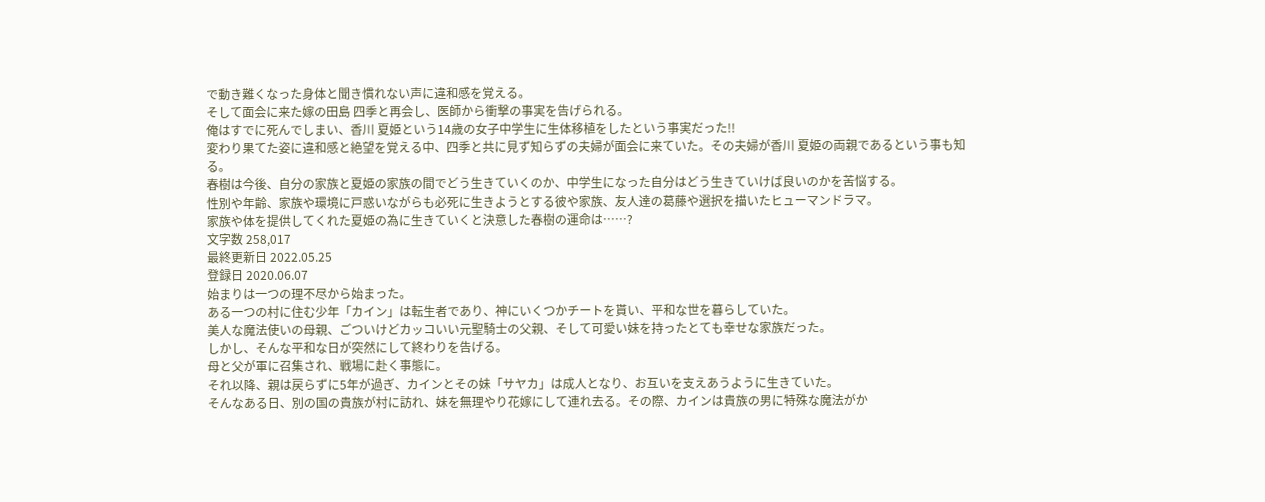で動き難くなった身体と聞き慣れない声に違和感を覚える。
そして面会に来た嫁の田島 四季と再会し、医師から衝撃の事実を告げられる。
俺はすでに死んでしまい、香川 夏姫という14歳の女子中学生に生体移植をしたという事実だった!!
変わり果てた姿に違和感と絶望を覚える中、四季と共に見ず知らずの夫婦が面会に来ていた。その夫婦が香川 夏姫の両親であるという事も知る。
春樹は今後、自分の家族と夏姫の家族の間でどう生きていくのか、中学生になった自分はどう生きていけば良いのかを苦悩する。
性別や年齢、家族や環境に戸惑いながらも必死に生きようとする彼や家族、友人達の葛藤や選択を描いたヒューマンドラマ。
家族や体を提供してくれた夏姫の為に生きていくと決意した春樹の運命は……?
文字数 258,017
最終更新日 2022.05.25
登録日 2020.06.07
始まりは一つの理不尽から始まった。
ある一つの村に住む少年「カイン」は転生者であり、神にいくつかチートを貰い、平和な世を暮らしていた。
美人な魔法使いの母親、ごついけどカッコいい元聖騎士の父親、そして可愛い妹を持ったとても幸せな家族だった。
しかし、そんな平和な日が突然にして終わりを告げる。
母と父が軍に召集され、戦場に赴く事態に。
それ以降、親は戻らずに5年が過ぎ、カインとその妹「サヤカ」は成人となり、お互いを支えあうように生きていた。
そんなある日、別の国の貴族が村に訪れ、妹を無理やり花嫁にして連れ去る。その際、カインは貴族の男に特殊な魔法がか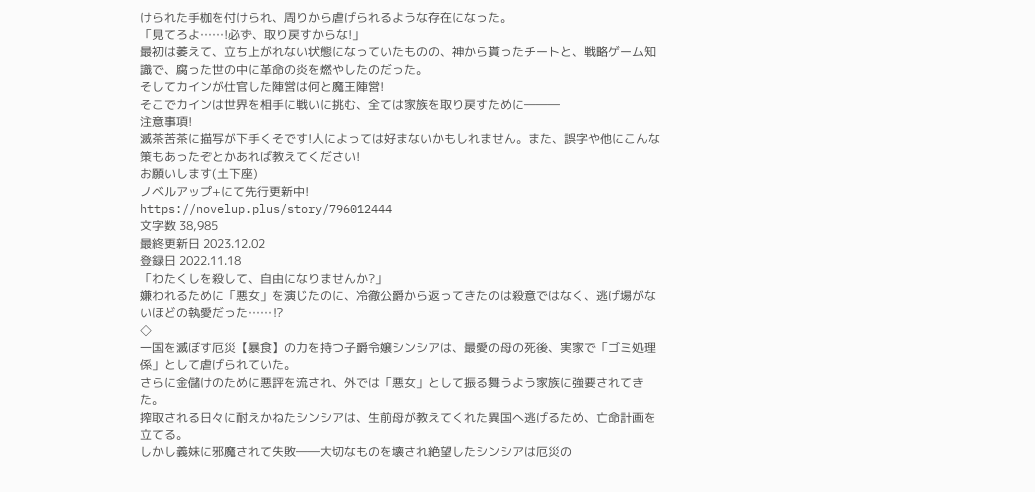けられた手枷を付けられ、周りから虐げられるような存在になった。
「見てろよ……!必ず、取り戻すからな!」
最初は萎えて、立ち上がれない状態になっていたものの、神から貰ったチートと、戦略ゲーム知識で、腐った世の中に革命の炎を燃やしたのだった。
そしてカインが仕官した陣営は何と魔王陣営!
そこでカインは世界を相手に戦いに挑む、全ては家族を取り戻すために―――
注意事項!
滅茶苦茶に描写が下手くそです!人によっては好まないかもしれません。また、誤字や他にこんな策もあったぞとかあれば教えてください!
お願いします(土下座)
ノベルアップ+にて先行更新中!
https://novelup.plus/story/796012444
文字数 38,985
最終更新日 2023.12.02
登録日 2022.11.18
「わたくしを殺して、自由になりませんか?」
嫌われるために「悪女」を演じたのに、冷徹公爵から返ってきたのは殺意ではなく、逃げ場がないほどの執愛だった……⁉
◇
一国を滅ぼす厄災【暴食】の力を持つ子爵令嬢シンシアは、最愛の母の死後、実家で「ゴミ処理係」として虐げられていた。
さらに金儲けのために悪評を流され、外では「悪女」として振る舞うよう家族に強要されてきた。
搾取される日々に耐えかねたシンシアは、生前母が教えてくれた異国へ逃げるため、亡命計画を立てる。
しかし義妹に邪魔されて失敗――大切なものを壊され絶望したシンシアは厄災の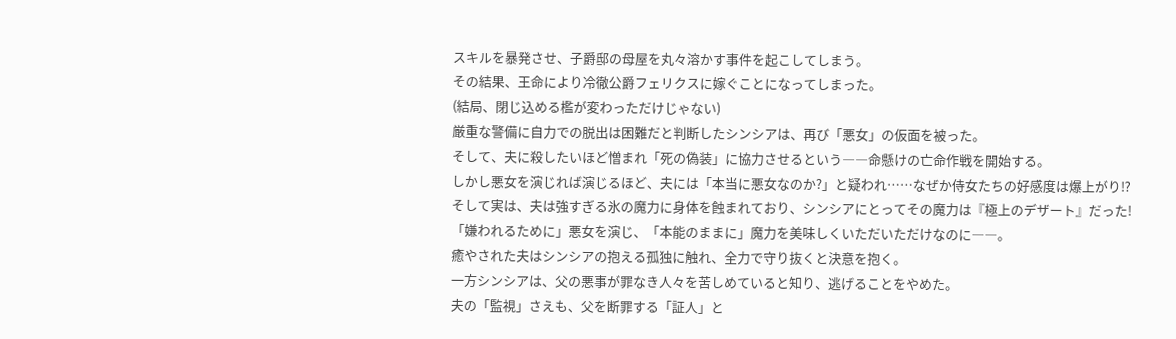スキルを暴発させ、子爵邸の母屋を丸々溶かす事件を起こしてしまう。
その結果、王命により冷徹公爵フェリクスに嫁ぐことになってしまった。
(結局、閉じ込める檻が変わっただけじゃない)
厳重な警備に自力での脱出は困難だと判断したシンシアは、再び「悪女」の仮面を被った。
そして、夫に殺したいほど憎まれ「死の偽装」に協力させるという――命懸けの亡命作戦を開始する。
しかし悪女を演じれば演じるほど、夫には「本当に悪女なのか?」と疑われ……なぜか侍女たちの好感度は爆上がり⁉
そして実は、夫は強すぎる氷の魔力に身体を蝕まれており、シンシアにとってその魔力は『極上のデザート』だった!
「嫌われるために」悪女を演じ、「本能のままに」魔力を美味しくいただいただけなのに――。
癒やされた夫はシンシアの抱える孤独に触れ、全力で守り抜くと決意を抱く。
一方シンシアは、父の悪事が罪なき人々を苦しめていると知り、逃げることをやめた。
夫の「監視」さえも、父を断罪する「証人」と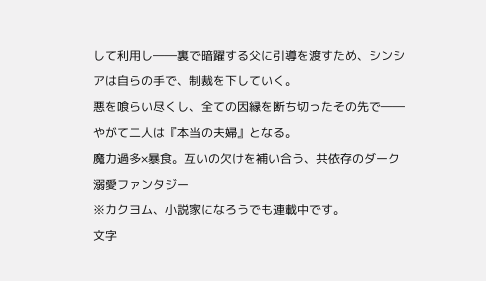して利用し――裏で暗躍する父に引導を渡すため、シンシアは自らの手で、制裁を下していく。
悪を喰らい尽くし、全ての因縁を断ち切ったその先で――やがて二人は『本当の夫婦』となる。
魔力過多×暴食。互いの欠けを補い合う、共依存のダーク溺愛ファンタジー
※カクヨム、小説家になろうでも連載中です。
文字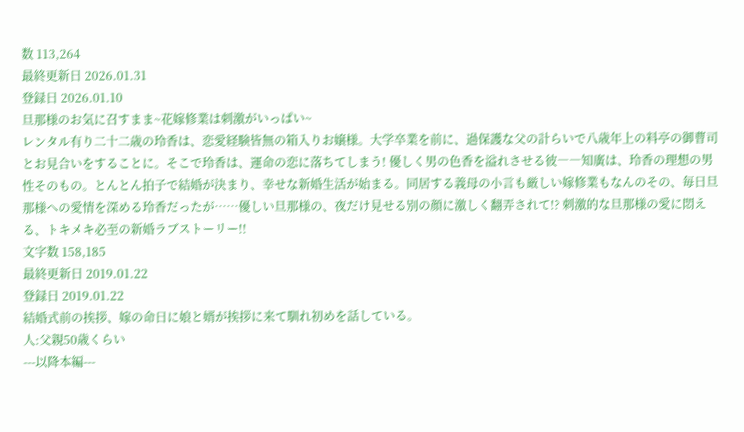数 113,264
最終更新日 2026.01.31
登録日 2026.01.10
旦那様のお気に召すまま~花嫁修業は刺激がいっぱい~
レンタル有り二十二歳の玲香は、恋愛経験皆無の箱入りお嬢様。大学卒業を前に、過保護な父の計らいで八歳年上の料亭の御曹司とお見合いをすることに。そこで玲香は、運命の恋に落ちてしまう! 優しく男の色香を溢れさせる彼――知廣は、玲香の理想の男性そのもの。とんとん拍子で結婚が決まり、幸せな新婚生活が始まる。同居する義母の小言も厳しい嫁修業もなんのその、毎日旦那様への愛情を深める玲香だったが……優しい旦那様の、夜だけ見せる別の顔に激しく翻弄されて!? 刺激的な旦那様の愛に悶える、トキメキ必至の新婚ラブストーリー!!
文字数 158,185
最終更新日 2019.01.22
登録日 2019.01.22
結婚式前の挨拶、嫁の命日に娘と婿が挨拶に来て馴れ初めを話している。
人:父親50歳くらい
---以降本編---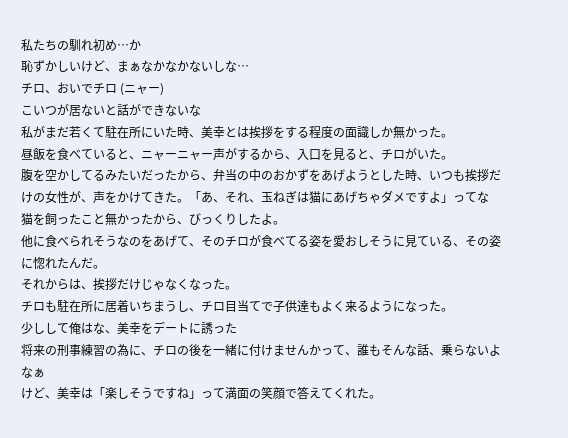私たちの馴れ初め…か
恥ずかしいけど、まぁなかなかないしな…
チロ、おいでチロ (ニャー)
こいつが居ないと話ができないな
私がまだ若くて駐在所にいた時、美幸とは挨拶をする程度の面識しか無かった。
昼飯を食べていると、ニャーニャー声がするから、入口を見ると、チロがいた。
腹を空かしてるみたいだったから、弁当の中のおかずをあげようとした時、いつも挨拶だけの女性が、声をかけてきた。「あ、それ、玉ねぎは猫にあげちゃダメですよ」ってな
猫を飼ったこと無かったから、びっくりしたよ。
他に食べられそうなのをあげて、そのチロが食べてる姿を愛おしそうに見ている、その姿に惚れたんだ。
それからは、挨拶だけじゃなくなった。
チロも駐在所に居着いちまうし、チロ目当てで子供達もよく来るようになった。
少しして俺はな、美幸をデートに誘った
将来の刑事練習の為に、チロの後を一緒に付けませんかって、誰もそんな話、乗らないよなぁ
けど、美幸は「楽しそうですね」って満面の笑顔で答えてくれた。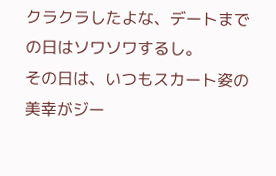クラクラしたよな、デートまでの日はソワソワするし。
その日は、いつもスカート姿の美幸がジー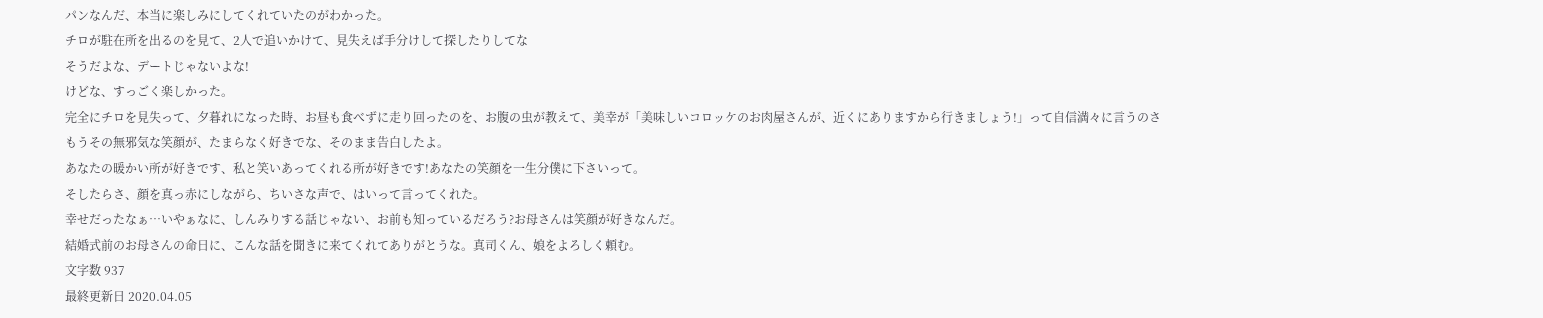パンなんだ、本当に楽しみにしてくれていたのがわかった。
チロが駐在所を出るのを見て、2人で追いかけて、見失えば手分けして探したりしてな
そうだよな、デートじゃないよな!
けどな、すっごく楽しかった。
完全にチロを見失って、夕暮れになった時、お昼も食べずに走り回ったのを、お腹の虫が教えて、美幸が「美味しいコロッケのお肉屋さんが、近くにありますから行きましょう!」って自信満々に言うのさ
もうその無邪気な笑顔が、たまらなく好きでな、そのまま告白したよ。
あなたの暖かい所が好きです、私と笑いあってくれる所が好きです!あなたの笑顔を一生分僕に下さいって。
そしたらさ、顔を真っ赤にしながら、ちいさな声で、はいって言ってくれた。
幸せだったなぁ…いやぁなに、しんみりする話じゃない、お前も知っているだろう?お母さんは笑顔が好きなんだ。
結婚式前のお母さんの命日に、こんな話を聞きに来てくれてありがとうな。真司くん、娘をよろしく頼む。
文字数 937
最終更新日 2020.04.05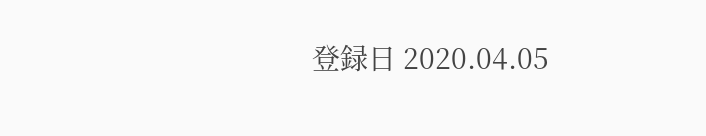登録日 2020.04.05